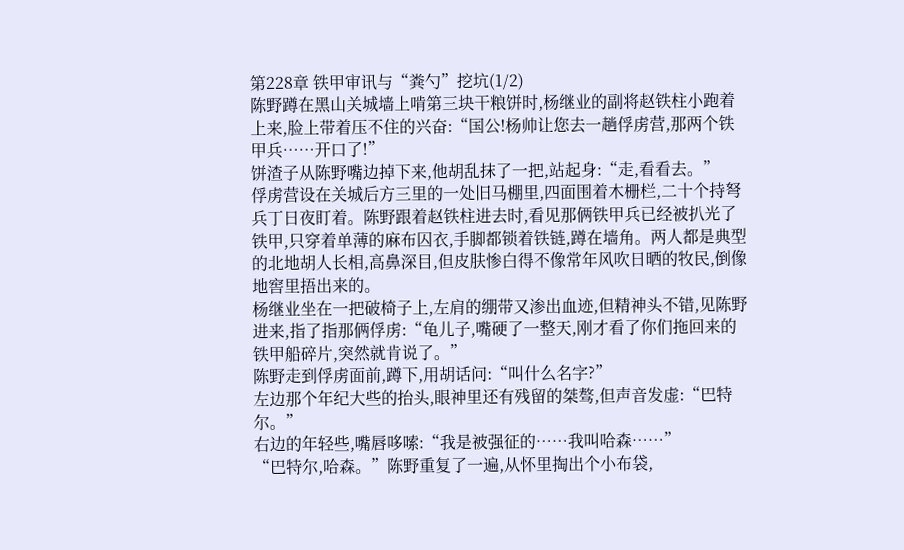第228章 铁甲审讯与“粪勺”挖坑(1/2)
陈野蹲在黑山关城墙上啃第三块干粮饼时,杨继业的副将赵铁柱小跑着上来,脸上带着压不住的兴奋:“国公!杨帅让您去一趟俘虏营,那两个铁甲兵……开口了!”
饼渣子从陈野嘴边掉下来,他胡乱抹了一把,站起身:“走,看看去。”
俘虏营设在关城后方三里的一处旧马棚里,四面围着木栅栏,二十个持弩兵丁日夜盯着。陈野跟着赵铁柱进去时,看见那俩铁甲兵已经被扒光了铁甲,只穿着单薄的麻布囚衣,手脚都锁着铁链,蹲在墙角。两人都是典型的北地胡人长相,高鼻深目,但皮肤惨白得不像常年风吹日晒的牧民,倒像地窖里捂出来的。
杨继业坐在一把破椅子上,左肩的绷带又渗出血迹,但精神头不错,见陈野进来,指了指那俩俘虏:“龟儿子,嘴硬了一整天,刚才看了你们拖回来的铁甲船碎片,突然就肯说了。”
陈野走到俘虏面前,蹲下,用胡话问:“叫什么名字?”
左边那个年纪大些的抬头,眼神里还有残留的桀骜,但声音发虚:“巴特尔。”
右边的年轻些,嘴唇哆嗦:“我是被强征的……我叫哈森……”
“巴特尔,哈森。”陈野重复了一遍,从怀里掏出个小布袋,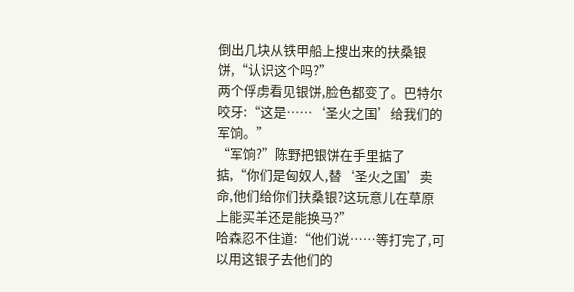倒出几块从铁甲船上搜出来的扶桑银饼,“认识这个吗?”
两个俘虏看见银饼,脸色都变了。巴特尔咬牙:“这是……‘圣火之国’给我们的军饷。”
“军饷?”陈野把银饼在手里掂了掂,“你们是匈奴人,替‘圣火之国’卖命,他们给你们扶桑银?这玩意儿在草原上能买羊还是能换马?”
哈森忍不住道:“他们说……等打完了,可以用这银子去他们的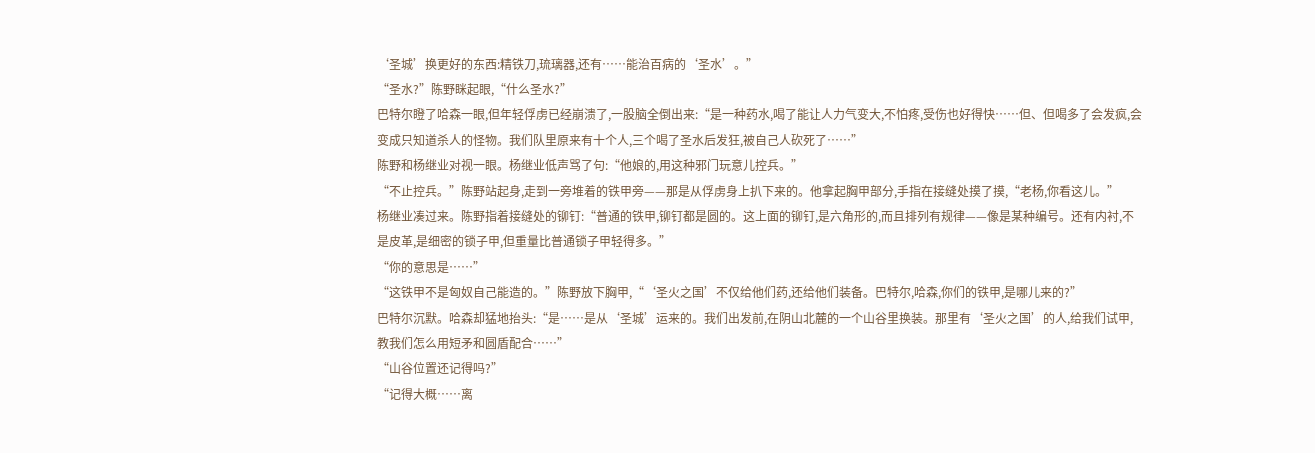‘圣城’换更好的东西:精铁刀,琉璃器,还有……能治百病的‘圣水’。”
“圣水?”陈野眯起眼,“什么圣水?”
巴特尔瞪了哈森一眼,但年轻俘虏已经崩溃了,一股脑全倒出来:“是一种药水,喝了能让人力气变大,不怕疼,受伤也好得快……但、但喝多了会发疯,会变成只知道杀人的怪物。我们队里原来有十个人,三个喝了圣水后发狂,被自己人砍死了……”
陈野和杨继业对视一眼。杨继业低声骂了句:“他娘的,用这种邪门玩意儿控兵。”
“不止控兵。”陈野站起身,走到一旁堆着的铁甲旁——那是从俘虏身上扒下来的。他拿起胸甲部分,手指在接缝处摸了摸,“老杨,你看这儿。”
杨继业凑过来。陈野指着接缝处的铆钉:“普通的铁甲,铆钉都是圆的。这上面的铆钉,是六角形的,而且排列有规律——像是某种编号。还有内衬,不是皮革,是细密的锁子甲,但重量比普通锁子甲轻得多。”
“你的意思是……”
“这铁甲不是匈奴自己能造的。”陈野放下胸甲,“‘圣火之国’不仅给他们药,还给他们装备。巴特尔,哈森,你们的铁甲,是哪儿来的?”
巴特尔沉默。哈森却猛地抬头:“是……是从‘圣城’运来的。我们出发前,在阴山北麓的一个山谷里换装。那里有‘圣火之国’的人,给我们试甲,教我们怎么用短矛和圆盾配合……”
“山谷位置还记得吗?”
“记得大概……离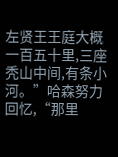左贤王王庭大概一百五十里,三座秃山中间,有条小河。”哈森努力回忆,“那里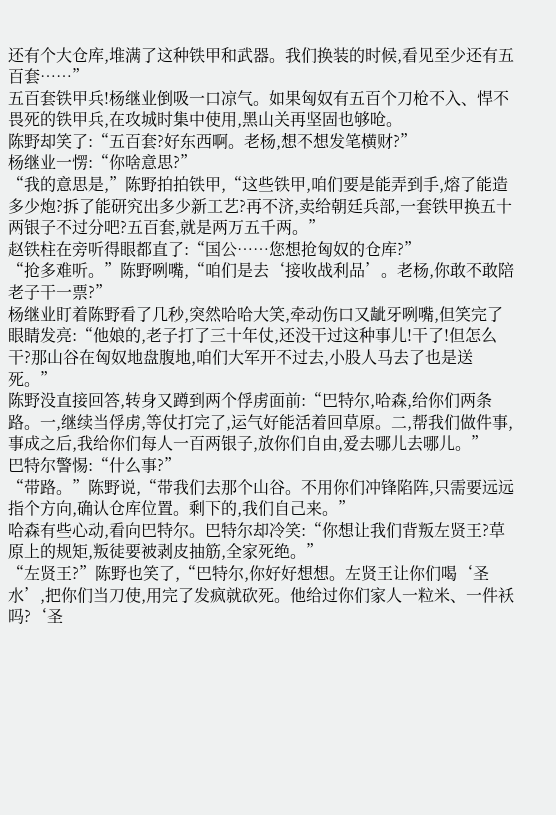还有个大仓库,堆满了这种铁甲和武器。我们换装的时候,看见至少还有五百套……”
五百套铁甲兵!杨继业倒吸一口凉气。如果匈奴有五百个刀枪不入、悍不畏死的铁甲兵,在攻城时集中使用,黑山关再坚固也够呛。
陈野却笑了:“五百套?好东西啊。老杨,想不想发笔横财?”
杨继业一愣:“你啥意思?”
“我的意思是,”陈野拍拍铁甲,“这些铁甲,咱们要是能弄到手,熔了能造多少炮?拆了能研究出多少新工艺?再不济,卖给朝廷兵部,一套铁甲换五十两银子不过分吧?五百套,就是两万五千两。”
赵铁柱在旁听得眼都直了:“国公……您想抢匈奴的仓库?”
“抢多难听。”陈野咧嘴,“咱们是去‘接收战利品’。老杨,你敢不敢陪老子干一票?”
杨继业盯着陈野看了几秒,突然哈哈大笑,牵动伤口又龇牙咧嘴,但笑完了眼睛发亮:“他娘的,老子打了三十年仗,还没干过这种事儿!干了!但怎么干?那山谷在匈奴地盘腹地,咱们大军开不过去,小股人马去了也是送死。”
陈野没直接回答,转身又蹲到两个俘虏面前:“巴特尔,哈森,给你们两条路。一,继续当俘虏,等仗打完了,运气好能活着回草原。二,帮我们做件事,事成之后,我给你们每人一百两银子,放你们自由,爱去哪儿去哪儿。”
巴特尔警惕:“什么事?”
“带路。”陈野说,“带我们去那个山谷。不用你们冲锋陷阵,只需要远远指个方向,确认仓库位置。剩下的,我们自己来。”
哈森有些心动,看向巴特尔。巴特尔却冷笑:“你想让我们背叛左贤王?草原上的规矩,叛徒要被剥皮抽筋,全家死绝。”
“左贤王?”陈野也笑了,“巴特尔,你好好想想。左贤王让你们喝‘圣水’,把你们当刀使,用完了发疯就砍死。他给过你们家人一粒米、一件袄吗?‘圣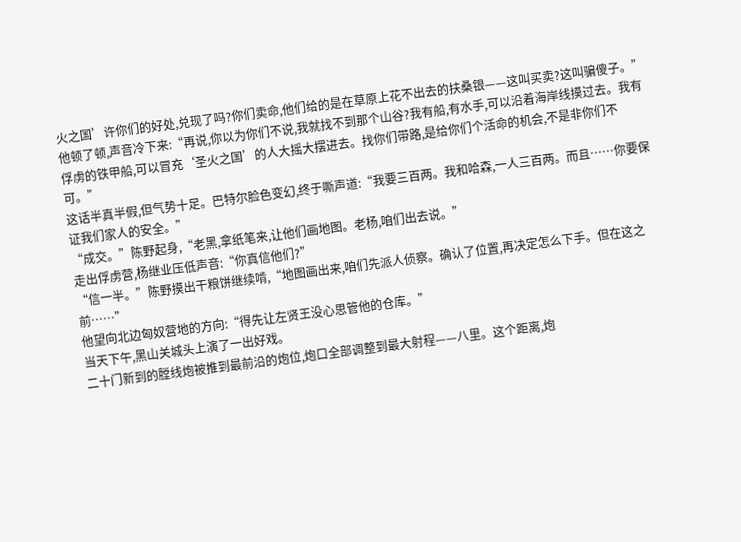火之国’许你们的好处,兑现了吗?你们卖命,他们给的是在草原上花不出去的扶桑银——这叫买卖?这叫骗傻子。”
他顿了顿,声音冷下来:“再说,你以为你们不说,我就找不到那个山谷?我有船,有水手,可以沿着海岸线摸过去。我有俘虏的铁甲船,可以冒充‘圣火之国’的人大摇大摆进去。找你们带路,是给你们个活命的机会,不是非你们不可。”
这话半真半假,但气势十足。巴特尔脸色变幻,终于嘶声道:“我要三百两。我和哈森,一人三百两。而且……你要保证我们家人的安全。”
“成交。”陈野起身,“老黑,拿纸笔来,让他们画地图。老杨,咱们出去说。”
走出俘虏营,杨继业压低声音:“你真信他们?”
“信一半。”陈野摸出干粮饼继续啃,“地图画出来,咱们先派人侦察。确认了位置,再决定怎么下手。但在这之前……”
他望向北边匈奴营地的方向:“得先让左贤王没心思管他的仓库。”
当天下午,黑山关城头上演了一出好戏。
二十门新到的膛线炮被推到最前沿的炮位,炮口全部调整到最大射程——八里。这个距离,炮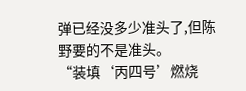弹已经没多少准头了,但陈野要的不是准头。
“装填‘丙四号’燃烧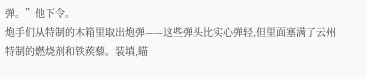弹。”他下令。
炮手们从特制的木箱里取出炮弹——这些弹头比实心弹轻,但里面塞满了云州特制的燃烧剂和铁蒺藜。装填,瞄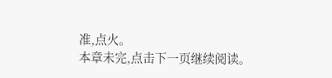准,点火。
本章未完,点击下一页继续阅读。